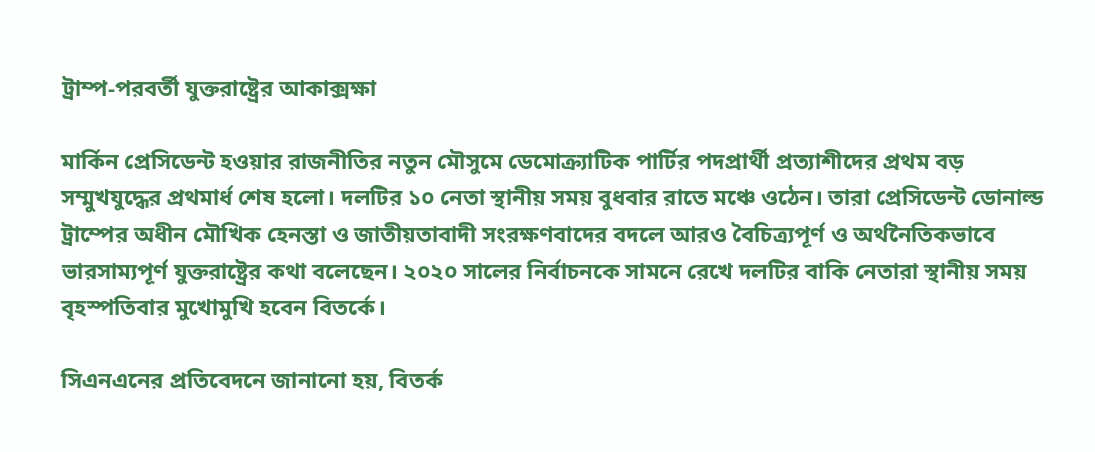ট্রাম্প-পরবর্তী যুক্তরাষ্ট্রের আকাক্সক্ষা

মার্কিন প্রেসিডেন্ট হওয়ার রাজনীতির নতুন মৌসুমে ডেমোক্র্যাটিক পার্টির পদপ্রার্থী প্রত্যাশীদের প্রথম বড় সম্মুখযুদ্ধের প্রথমার্ধ শেষ হলো। দলটির ১০ নেতা স্থানীয় সময় বুধবার রাতে মঞ্চে ওঠেন। তারা প্রেসিডেন্ট ডোনাল্ড ট্রাম্পের অধীন মৌখিক হেনস্তা ও জাতীয়তাবাদী সংরক্ষণবাদের বদলে আরও বৈচিত্র্যপূর্ণ ও অর্থনৈতিকভাবে ভারসাম্যপূর্ণ যুক্তরাষ্ট্রের কথা বলেছেন। ২০২০ সালের নির্বাচনকে সামনে রেখে দলটির বাকি নেতারা স্থানীয় সময় বৃহস্পতিবার মুখোমুখি হবেন বিতর্কে।

সিএনএনের প্রতিবেদনে জানানো হয়, বিতর্ক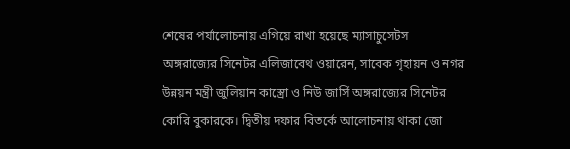শেষের পর্যালোচনায় এগিয়ে রাখা হয়েছে ম্যাসাচুসেটস অঙ্গরাজ্যের সিনেটর এলিজাবেথ ওয়ারেন, সাবেক গৃহায়ন ও নগর উন্নয়ন মন্ত্রী জুলিয়ান কাস্ত্রো ও নিউ জার্সি অঙ্গরাজ্যের সিনেটর কোরি বুকারকে। দ্বিতীয় দফার বিতর্কে আলোচনায় থাকা জো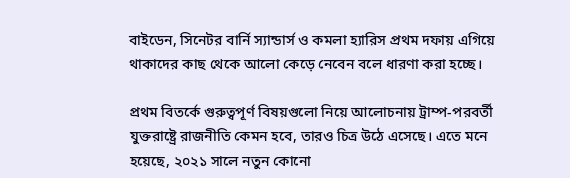বাইডেন, সিনেটর বার্নি স্যান্ডার্স ও কমলা হ্যারিস প্রথম দফায় এগিয়ে থাকাদের কাছ থেকে আলো কেড়ে নেবেন বলে ধারণা করা হচ্ছে।

প্রথম বিতর্কে গুরুত্বপূর্ণ বিষয়গুলো নিয়ে আলোচনায় ট্রাম্প-পরবর্তী যুক্তরাষ্ট্রে রাজনীতি কেমন হবে, তারও চিত্র উঠে এসেছে। এতে মনে হয়েছে, ২০২১ সালে নতুন কোনো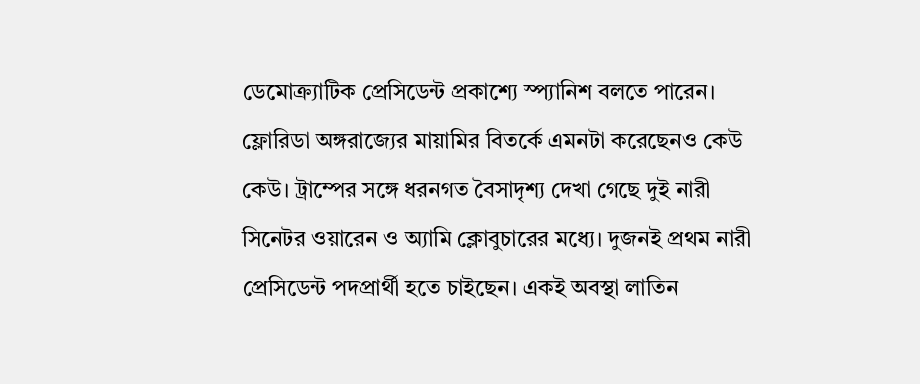ডেমোক্র্যাটিক প্রেসিডেন্ট প্রকাশ্যে স্প্যানিশ বলতে পারেন। ফ্লোরিডা অঙ্গরাজ্যের মায়ামির বিতর্কে এমনটা করেছেনও কেউ কেউ। ট্রাম্পের সঙ্গে ধরনগত বৈসাদৃশ্য দেখা গেছে দুই নারী সিনেটর ওয়ারেন ও অ্যামি ক্লোবুচারের মধ্যে। দুজনই প্রথম নারী প্রেসিডেন্ট পদপ্রার্থী হতে চাইছেন। একই অবস্থা লাতিন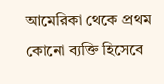আমেরিকা থেকে প্রথম কোনো ব্যক্তি হিসেবে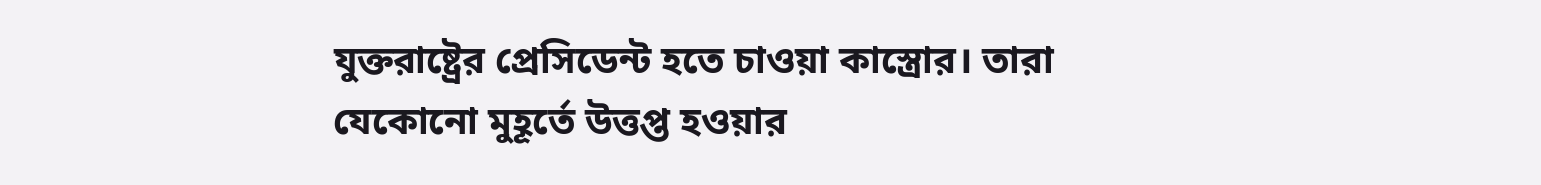যুক্তরাষ্ট্রের প্রেসিডেন্ট হতে চাওয়া কাস্ত্রোর। তারা যেকোনো মুহূর্তে উত্তপ্ত হওয়ার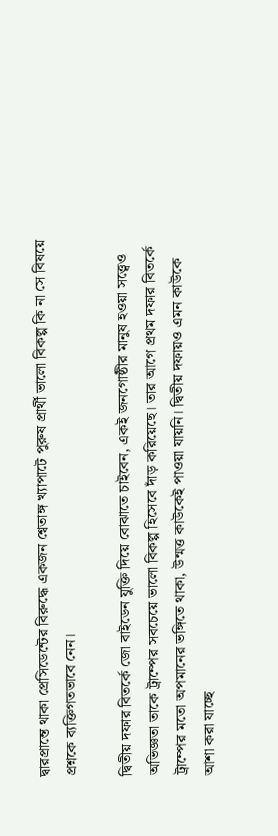দ্বারপ্রান্তে থাকা প্রেসিডেন্টের বিরুদ্ধে একজন শ্বেতাঙ্গ খ্যাপাটে পুরুষ প্রার্থী ভালো বিকল্প কি না সে বিষয়ে প্রশ্নকে ব্যক্তিগতভাবে নেন।

দ্বিতীয় দফার বিতর্কে জো বাইডেন যুক্তি দিয়ে বোঝাতে চাইবেন, একই জনগোষ্ঠীর মানুষ হওয়া সত্ত্বেও অভিজ্ঞতা তাকে ট্রাম্পের সবচেয়ে ভালো বিকল্প হিসেবে দাঁড় করিয়েছে। তার আগে প্রথম দফার বিতর্কে ট্রাম্পের মতো অপমানের ভঙ্গিতে থাকা, উন্মত্ত কাউকেই পাওয়া যায়নি। দ্বিতীয় দফায়ও এমন কাউকে আশা করা যাচ্ছে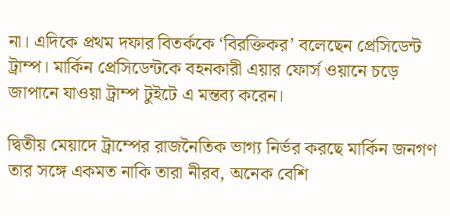না। এদিকে প্রথম দফার বিতর্ককে ‘বিরক্তিকর’ বলেছেন প্রেসিডেন্ট ট্রাম্প। মার্কিন প্রেসিডেন্টকে বহনকারী এয়ার ফোর্স ওয়ানে চড়ে জাপানে যাওয়া ট্রাম্প টুইটে এ মন্তব্য করেন।

দ্বিতীয় মেয়াদে ট্রাম্পের রাজনৈতিক ভাগ্য নির্ভর করছে মার্কিন জনগণ তার সঙ্গে একমত নাকি তারা নীরব, অনেক বেশি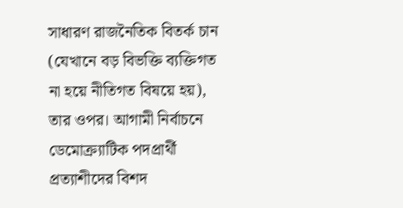সাধারণ রাজনৈতিক বিতর্ক চান (যেখানে বড় বিভক্তি ব্যক্তিগত না হয়ে নীতিগত বিষয়ে হয়), তার ওপর। আগামী নির্বাচনে ডেমোক্র্যাটিক পদপ্রার্থী প্রত্যাশীদের বিশদ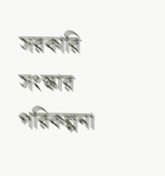সরকারি সংস্কার পরিকল্পনা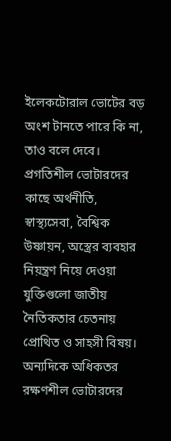ইলেকটোরাল ভোটের বড় অংশ টানতে পারে কি না, তাও বলে দেবে। প্রগতিশীল ভোটারদের কাছে অর্থনীতি, স্বাস্থ্যসেবা, বৈশ্বিক উষ্ণায়ন, অস্ত্রের ব্যবহার নিয়ন্ত্রণ নিয়ে দেওয়া যুক্তিগুলো জাতীয় নৈতিকতার চেতনায় প্রোথিত ও সাহসী বিষয়। অন্যদিকে অধিকতর রক্ষণশীল ভোটারদের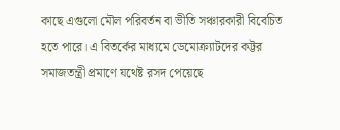কাছে এগুলো মৌল পরিবর্তন বা ভীতি সঞ্চারকারী বিবেচিত হতে পারে। এ বিতর্কের মাধ্যমে ডেমোক্র্যাটদের কট্টর সমাজতন্ত্রী প্রমাণে যথেষ্ট রসদ পেয়েছে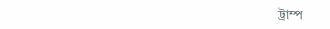ট্রাম্প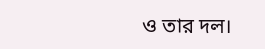ও তার দল।